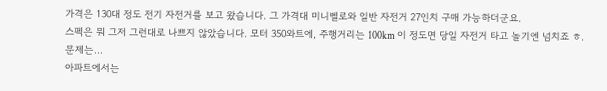가격은 130대 정도 전기 자전거를 보고 왔습니다. 그 가격대 미니벨로와 일반 자전거 27인치 구매 가능하더군요.
스펙은 뭐 그저 그런대로 나쁘지 않았습니다. 모터 350와트에, 주행거리는 100km 이 정도면 당일 자전거 타고 놀기엔 넘치죠 ㅎ.
문제는...
아파트에서는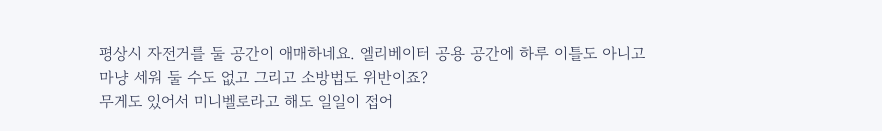평상시 자전거를 둘 공간이 애매하네요. 엘리베이터 공용 공간에 하루 이틀도 아니고 마냥 세워 둘 수도 없고 그리고 소방법도 위반이죠?
무게도 있어서 미니벨로라고 해도 일일이 접어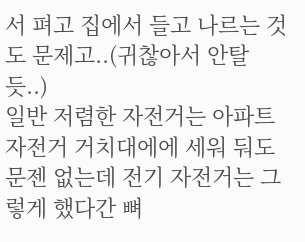서 펴고 집에서 들고 나르는 것도 문제고..(귀찮아서 안탈듯..)
일반 저렴한 자전거는 아파트 자전거 거치대에에 세워 둬도 문젠 없는데 전기 자전거는 그렇게 했다간 뼈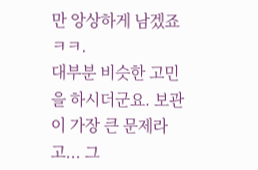만 앙상하게 남겠죠 ㅋㅋ.
대부분 비슷한 고민을 하시더군요. 보관이 가장 큰 문제라고... 그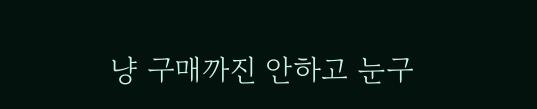냥 구매까진 안하고 눈구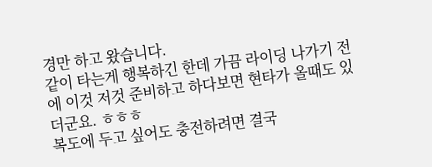경만 하고 왔습니다.
같이 타는게 행복하긴 한데 가끔 라이딩 나가기 전에 이것 저것 준비하고 하다보면 현타가 올때도 있더군요. ㅎㅎㅎ
복도에 두고 싶어도 충전하려면 결국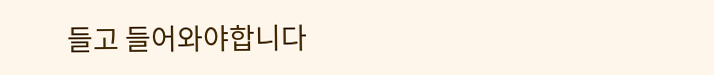들고 들어와야합니다